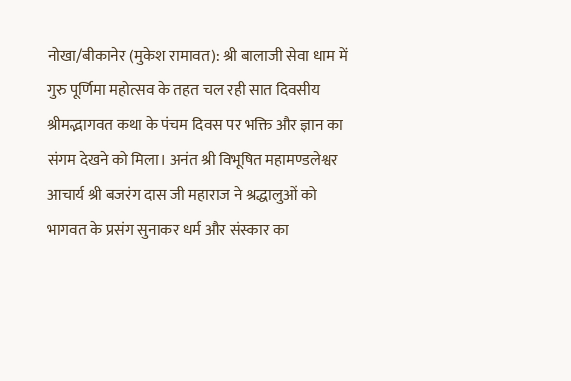नोखा/बीकानेर (मुकेश रामावत): श्री बालाजी सेवा धाम में गुरु पूर्णिमा महोत्सव के तहत चल रही सात दिवसीय श्रीमद्भागवत कथा के पंचम दिवस पर भक्ति और ज्ञान का संगम देखने को मिला। अनंत श्री विभूषित महामण्डलेश्वर आचार्य श्री बजरंग दास जी महाराज ने श्रद्धालुओं को भागवत के प्रसंग सुनाकर धर्म और संस्कार का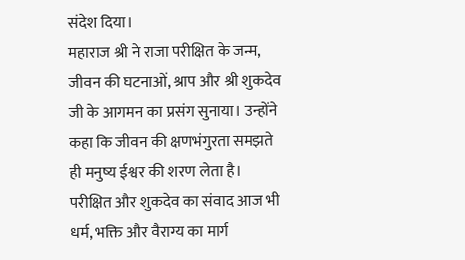संदेश दिया।
महाराज श्री ने राजा परीक्षित के जन्म, जीवन की घटनाओं, श्राप और श्री शुकदेव जी के आगमन का प्रसंग सुनाया। उन्होंने कहा कि जीवन की क्षणभंगुरता समझते ही मनुष्य ईश्वर की शरण लेता है। परीक्षित और शुकदेव का संवाद आज भी धर्म, भक्ति और वैराग्य का मार्ग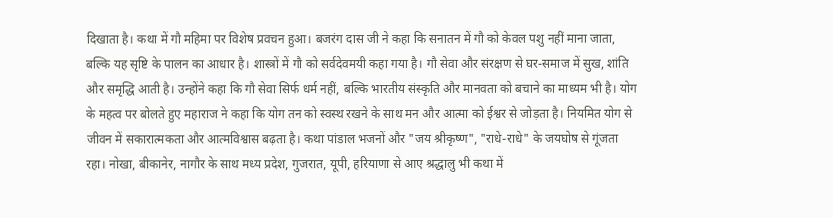दिखाता है। कथा में गौ महिमा पर विशेष प्रवचन हुआ। बजरंग दास जी ने कहा कि सनातन में गौ को केवल पशु नहीं माना जाता, बल्कि यह सृष्टि के पालन का आधार है। शास्त्रों में गौ को सर्वदेवमयी कहा गया है। गौ सेवा और संरक्षण से घर-समाज में सुख, शांति और समृद्धि आती है। उन्होंने कहा कि गौ सेवा सिर्फ धर्म नहीं, बल्कि भारतीय संस्कृति और मानवता को बचाने का माध्यम भी है। योग के महत्व पर बोलते हुए महाराज ने कहा कि योग तन को स्वस्थ रखने के साथ मन और आत्मा को ईश्वर से जोड़ता है। नियमित योग से जीवन में सकारात्मकता और आत्मविश्वास बढ़ता है। कथा पांडाल भजनों और "जय श्रीकृष्ण", "राधे-राधे" के जयघोष से गूंजता रहा। नोखा, बीकानेर, नागौर के साथ मध्य प्रदेश, गुजरात, यूपी, हरियाणा से आए श्रद्धालु भी कथा में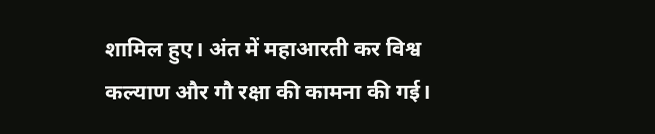शामिल हुए। अंत में महाआरती कर विश्व कल्याण और गौ रक्षा की कामना की गई।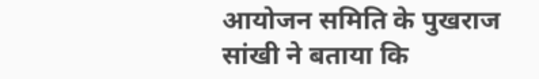आयोजन समिति के पुखराज सांखी ने बताया कि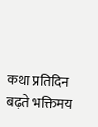कथा प्रतिदिन बढ़ते भक्तिमय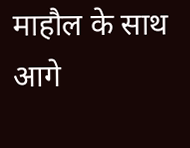माहौल के साथ आगे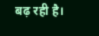बढ़ रही है।